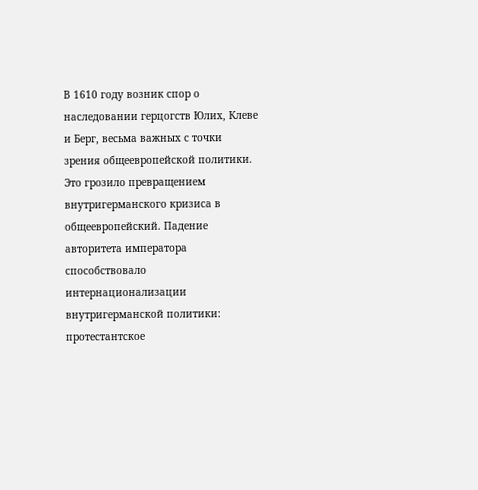В 1610 году возник спор о наследовании герцогств Юлих, Клеве и Берг, весьма важных с точки зрения общеевропейской политики. Это грозило превращением внутригерманского кризиса в общеевропейский. Падение авторитета императора способствовало интернационализации внутригерманской политики: протестантское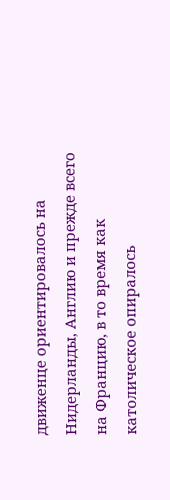движенце ориентировалось на Нидерланды, Англию и прежде всего на Францию, в то время как католическое опиралось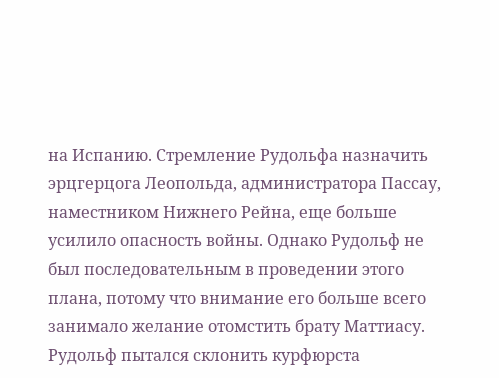на Испанию. Стремление Рудольфа назначить эрцгерцога Леопольда, администратора Пассау, наместником Нижнего Рейна, еще больше усилило опасность войны. Однако Рудольф не был последовательным в проведении этого плана, потому что внимание его больше всего занимало желание отомстить брату Маттиасу. Рудольф пытался склонить курфюрста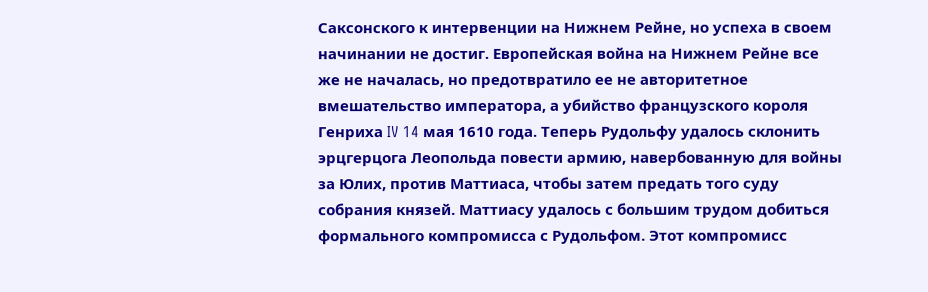Саксонского к интервенции на Нижнем Рейне, но успеха в своем начинании не достиг. Европейская война на Нижнем Рейне все же не началась, но предотвратило ее не авторитетное вмешательство императора, а убийство французского короля Генриха IV 14 мая 1610 года. Теперь Рудольфу удалось склонить эрцгерцога Леопольда повести армию, навербованную для войны за Юлих, против Маттиаса, чтобы затем предать того суду собрания князей. Маттиасу удалось с большим трудом добиться формального компромисса с Рудольфом. Этот компромисс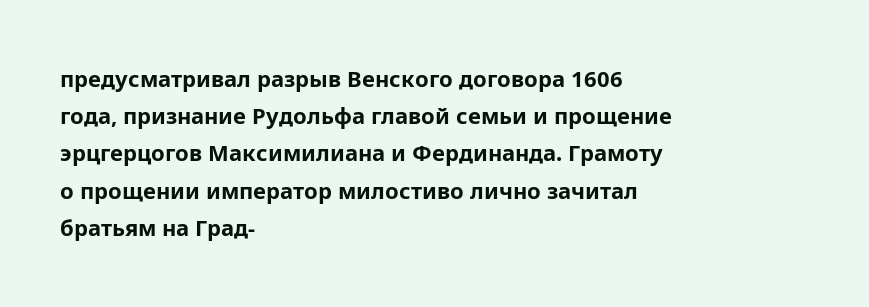предусматривал разрыв Венского договора 1606 года, признание Рудольфа главой семьи и прощение эрцгерцогов Максимилиана и Фердинанда. Грамоту о прощении император милостиво лично зачитал братьям на Град-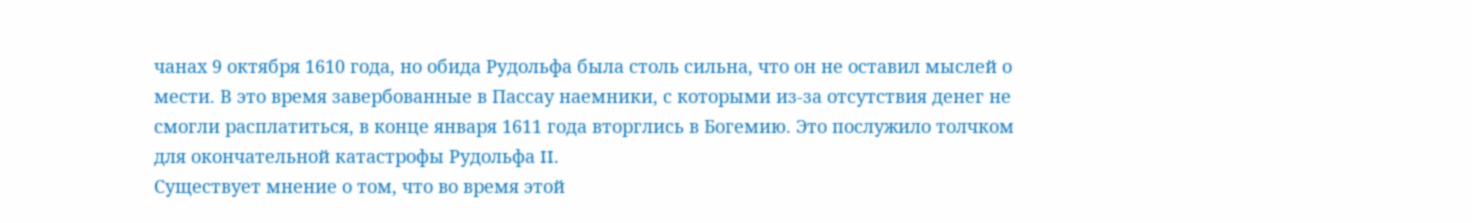чанах 9 октября 1610 года, но обида Рудольфа была столь сильна, что он не оставил мыслей о мести. В это время завербованные в Пассау наемники, с которыми из-за отсутствия денег не смогли расплатиться, в конце января 1611 года вторглись в Богемию. Это послужило толчком для окончательной катастрофы Рудольфа II.
Существует мнение о том, что во время этой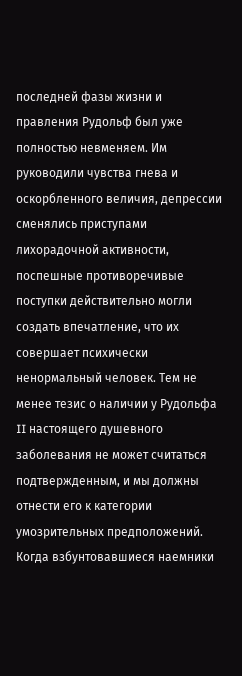последней фазы жизни и правления Рудольф был уже полностью невменяем. Им руководили чувства гнева и оскорбленного величия, депрессии сменялись приступами лихорадочной активности, поспешные противоречивые поступки действительно могли создать впечатление, что их совершает психически ненормальный человек. Тем не менее тезис о наличии у Рудольфа II настоящего душевного заболевания не может считаться подтвержденным, и мы должны отнести его к категории умозрительных предположений.
Когда взбунтовавшиеся наемники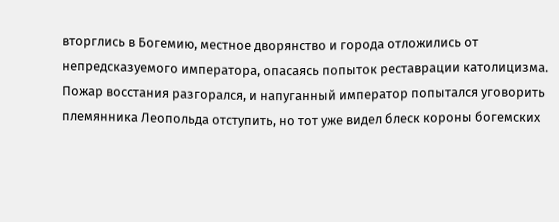вторглись в Богемию, местное дворянство и города отложились от непредсказуемого императора, опасаясь попыток реставрации католицизма. Пожар восстания разгорался, и напуганный император попытался уговорить племянника Леопольда отступить, но тот уже видел блеск короны богемских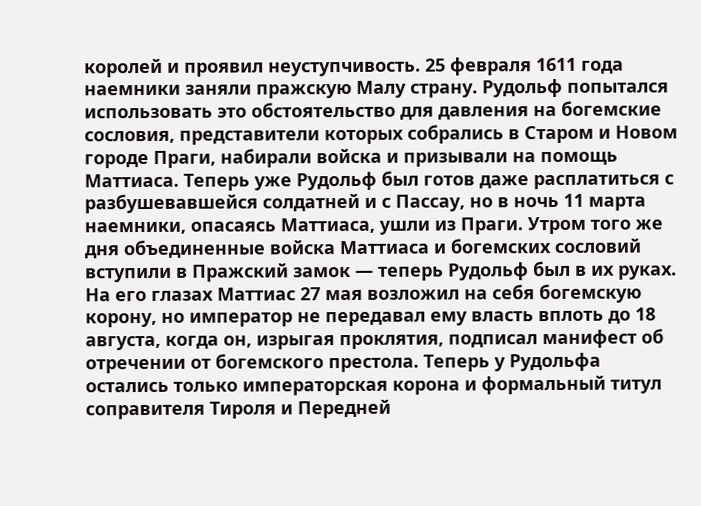королей и проявил неуступчивость. 25 февраля 1611 года наемники заняли пражскую Малу страну. Рудольф попытался использовать это обстоятельство для давления на богемские сословия, представители которых собрались в Старом и Новом городе Праги, набирали войска и призывали на помощь Маттиаса. Теперь уже Рудольф был готов даже расплатиться с разбушевавшейся солдатней и с Пассау, но в ночь 11 марта наемники, опасаясь Маттиаса, ушли из Праги. Утром того же дня объединенные войска Маттиаса и богемских сословий вступили в Пражский замок — теперь Рудольф был в их руках. На его глазах Маттиас 27 мая возложил на себя богемскую корону, но император не передавал ему власть вплоть до 18 августа, когда он, изрыгая проклятия, подписал манифест об отречении от богемского престола. Теперь у Рудольфа остались только императорская корона и формальный титул соправителя Тироля и Передней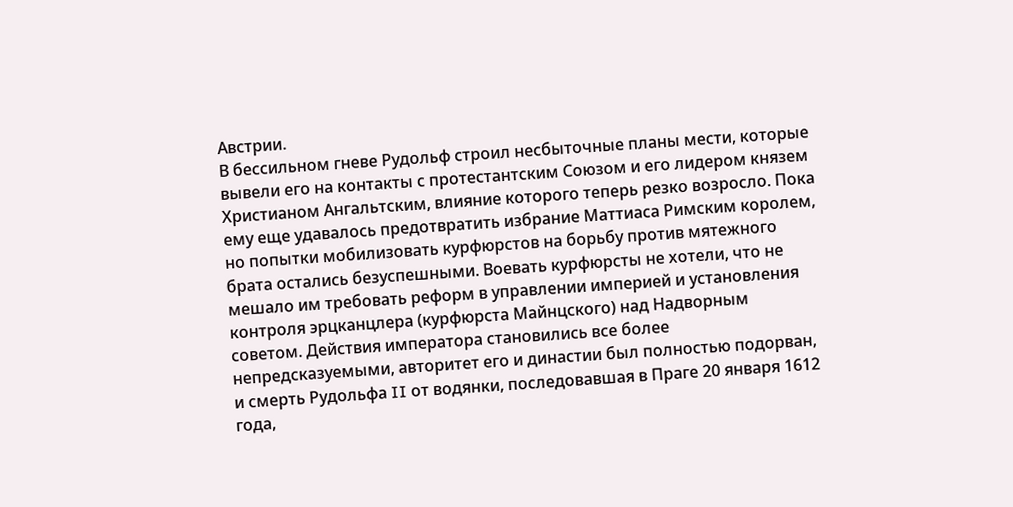Австрии.
В бессильном гневе Рудольф строил несбыточные планы мести, которые вывели его на контакты с протестантским Союзом и его лидером князем Христианом Ангальтским, влияние которого теперь резко возросло. Пока ему еще удавалось предотвратить избрание Маттиаса Римским королем, но попытки мобилизовать курфюрстов на борьбу против мятежного брата остались безуспешными. Воевать курфюрсты не хотели, что не мешало им требовать реформ в управлении империей и установления контроля эрцканцлера (курфюрста Майнцского) над Надворным советом. Действия императора становились все более непредсказуемыми, авторитет его и династии был полностью подорван, и смерть Рудольфа II от водянки, последовавшая в Праге 20 января 1612 года,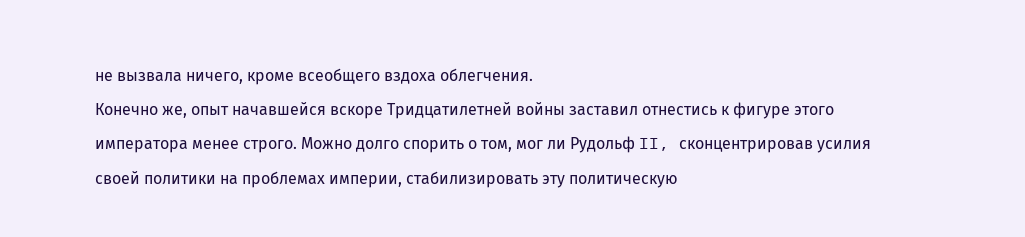не вызвала ничего, кроме всеобщего вздоха облегчения.
Конечно же, опыт начавшейся вскоре Тридцатилетней войны заставил отнестись к фигуре этого императора менее строго. Можно долго спорить о том, мог ли Рудольф II, сконцентрировав усилия своей политики на проблемах империи, стабилизировать эту политическую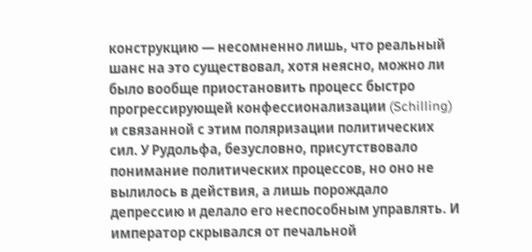конструкцию — несомненно лишь, что реальный шанс на это существовал, хотя неясно, можно ли было вообще приостановить процесс быстро прогрессирующей конфессионализации (Schilling) и связанной с этим поляризации политических сил. У Рудольфа, безусловно, присутствовало понимание политических процессов, но оно не вылилось в действия, а лишь порождало депрессию и делало его неспособным управлять. И император скрывался от печальной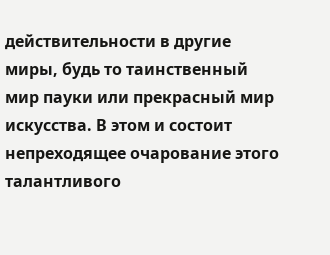действительности в другие миры, будь то таинственный мир пауки или прекрасный мир искусства. В этом и состоит непреходящее очарование этого талантливого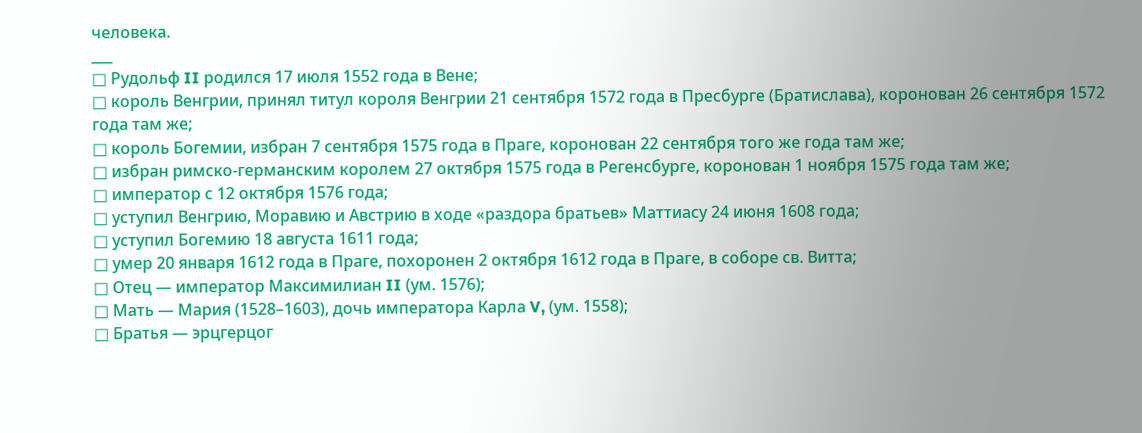человека.
___
□ Рудольф II родился 17 июля 1552 года в Вене;
□ король Венгрии, принял титул короля Венгрии 21 сентября 1572 года в Пресбурге (Братислава), коронован 26 сентября 1572 года там же;
□ король Богемии, избран 7 сентября 1575 года в Праге, коронован 22 сентября того же года там же;
□ избран римско-германским королем 27 октября 1575 года в Регенсбурге, коронован 1 ноября 1575 года там же;
□ император с 12 октября 1576 года;
□ уступил Венгрию, Моравию и Австрию в ходе «раздора братьев» Маттиасу 24 июня 1608 года;
□ уступил Богемию 18 августа 1611 года;
□ умер 20 января 1612 года в Праге, похоронен 2 октября 1612 года в Праге, в соборе св. Витта;
□ Отец — император Максимилиан II (ум. 1576);
□ Мать — Мария (1528–1603), дочь императора Карла V, (ум. 1558);
□ Братья — эрцгерцог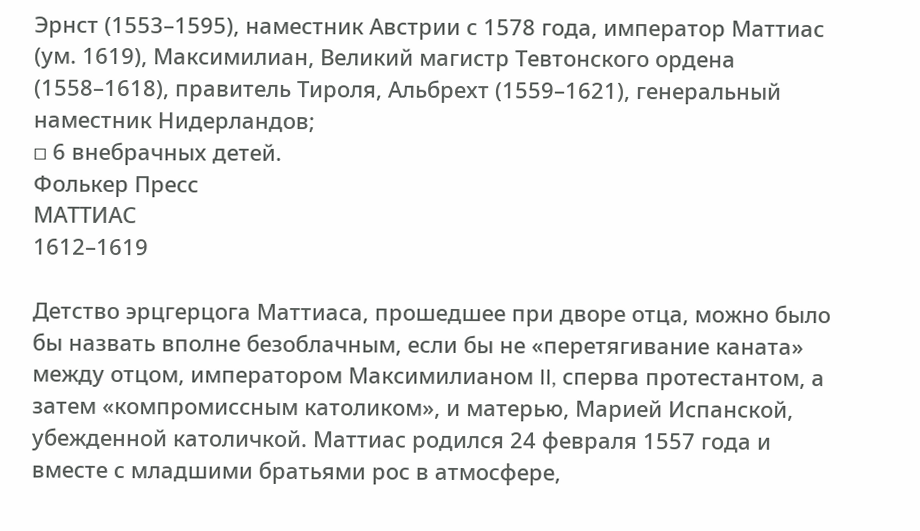Эрнст (1553–1595), наместник Австрии с 1578 года, император Маттиас (ум. 1619), Максимилиан, Великий магистр Тевтонского ордена (1558–1618), правитель Тироля, Альбрехт (1559–1621), генеральный наместник Нидерландов;
□ 6 внебрачных детей.
Фолькер Пресс
МАТТИАС
1612–1619

Детство эрцгерцога Маттиаса, прошедшее при дворе отца, можно было бы назвать вполне безоблачным, если бы не «перетягивание каната» между отцом, императором Максимилианом II, сперва протестантом, а затем «компромиссным католиком», и матерью, Марией Испанской, убежденной католичкой. Маттиас родился 24 февраля 1557 года и вместе с младшими братьями рос в атмосфере,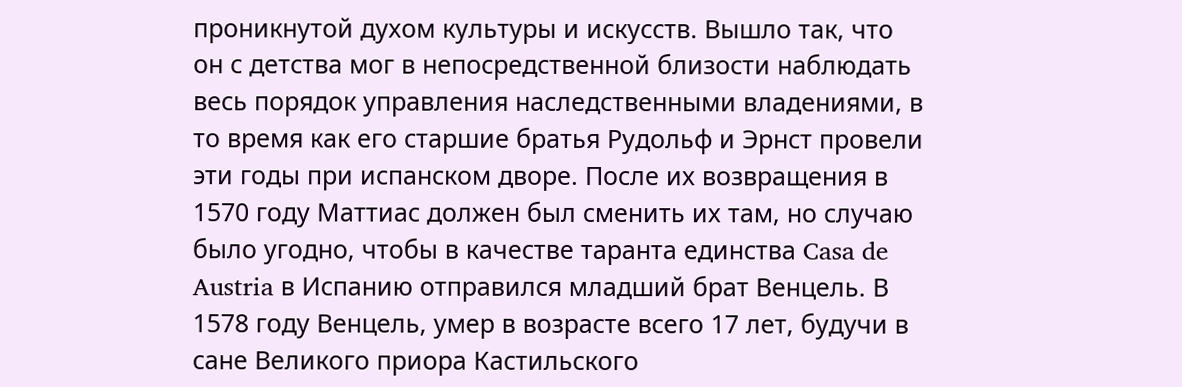проникнутой духом культуры и искусств. Вышло так, что он с детства мог в непосредственной близости наблюдать весь порядок управления наследственными владениями, в то время как его старшие братья Рудольф и Эрнст провели эти годы при испанском дворе. После их возвращения в 1570 году Маттиас должен был сменить их там, но случаю было угодно, чтобы в качестве таранта единства Casa de Austria в Испанию отправился младший брат Венцель. В 1578 году Венцель, умер в возрасте всего 17 лет, будучи в сане Великого приора Кастильского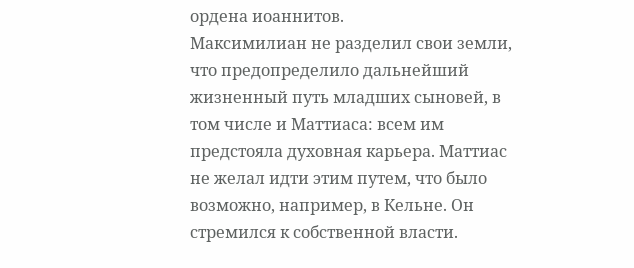ордена иоаннитов.
Максимилиан не разделил свои земли, что предопределило дальнейший жизненный путь младших сыновей, в том числе и Маттиаса: всем им предстояла духовная карьера. Маттиас не желал идти этим путем, что было возможно, например, в Кельне. Он стремился к собственной власти.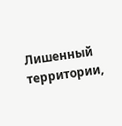Лишенный территории,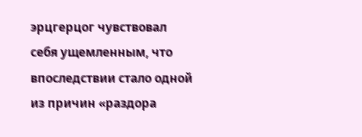эрцгерцог чувствовал себя ущемленным, что впоследствии стало одной из причин «раздора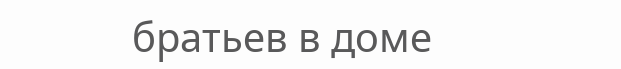братьев в доме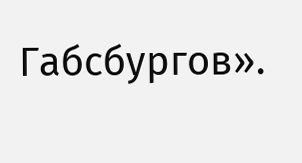Габсбургов».